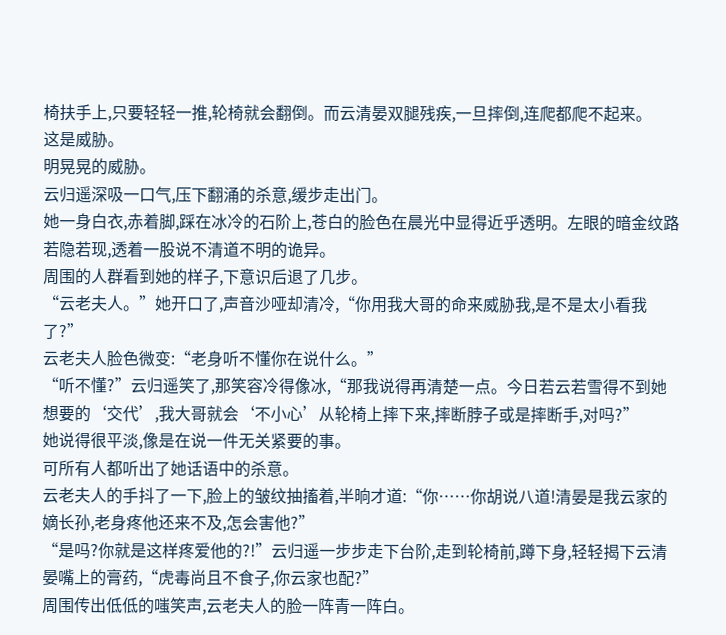椅扶手上,只要轻轻一推,轮椅就会翻倒。而云清晏双腿残疾,一旦摔倒,连爬都爬不起来。
这是威胁。
明晃晃的威胁。
云归遥深吸一口气,压下翻涌的杀意,缓步走出门。
她一身白衣,赤着脚,踩在冰冷的石阶上,苍白的脸色在晨光中显得近乎透明。左眼的暗金纹路若隐若现,透着一股说不清道不明的诡异。
周围的人群看到她的样子,下意识后退了几步。
“云老夫人。”她开口了,声音沙哑却清冷,“你用我大哥的命来威胁我,是不是太小看我了?”
云老夫人脸色微变:“老身听不懂你在说什么。”
“听不懂?”云归遥笑了,那笑容冷得像冰,“那我说得再清楚一点。今日若云若雪得不到她想要的‘交代’,我大哥就会‘不小心’从轮椅上摔下来,摔断脖子或是摔断手,对吗?”
她说得很平淡,像是在说一件无关紧要的事。
可所有人都听出了她话语中的杀意。
云老夫人的手抖了一下,脸上的皱纹抽搐着,半晌才道:“你……你胡说八道!清晏是我云家的嫡长孙,老身疼他还来不及,怎会害他?”
“是吗?你就是这样疼爱他的?!”云归遥一步步走下台阶,走到轮椅前,蹲下身,轻轻揭下云清晏嘴上的膏药,“虎毒尚且不食子,你云家也配?”
周围传出低低的嗤笑声,云老夫人的脸一阵青一阵白。